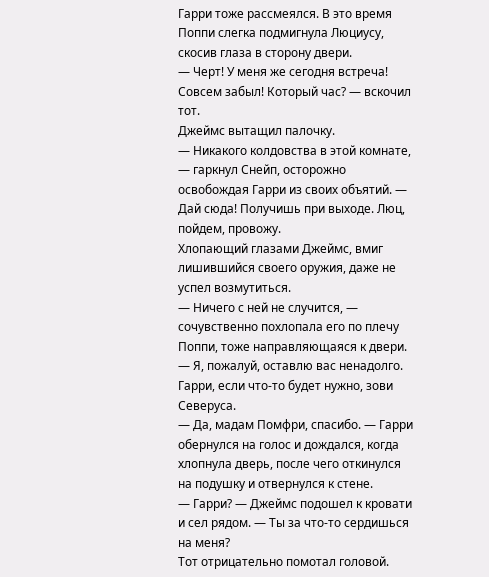Гарри тоже рассмеялся. В это время Поппи слегка подмигнула Люциусу, скосив глаза в сторону двери.
— Черт! У меня же сегодня встреча! Совсем забыл! Который час? — вскочил тот.
Джеймс вытащил палочку.
— Никакого колдовства в этой комнате, — гаркнул Снейп, осторожно освобождая Гарри из своих объятий. — Дай сюда! Получишь при выходе. Люц, пойдем, провожу.
Хлопающий глазами Джеймс, вмиг лишившийся своего оружия, даже не успел возмутиться.
— Ничего с ней не случится, — сочувственно похлопала его по плечу Поппи, тоже направляющаяся к двери. — Я, пожалуй, оставлю вас ненадолго. Гарри, если что-то будет нужно, зови Северуса.
— Да, мадам Помфри, спасибо. — Гарри обернулся на голос и дождался, когда хлопнула дверь, после чего откинулся на подушку и отвернулся к стене.
— Гарри? — Джеймс подошел к кровати и сел рядом. — Ты за что-то сердишься на меня?
Тот отрицательно помотал головой.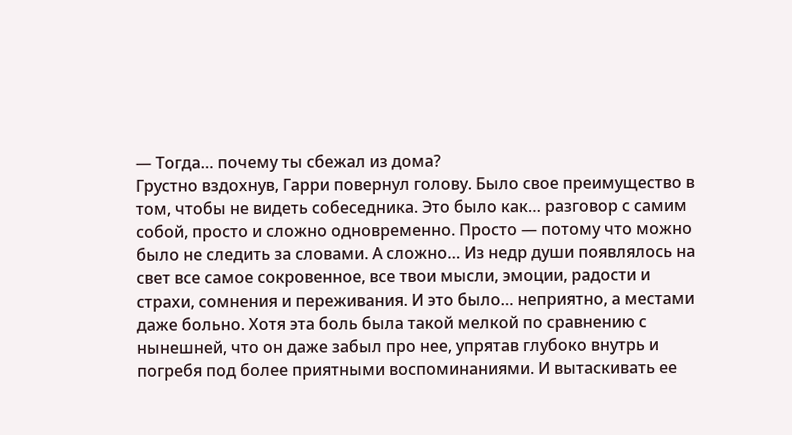— Тогда… почему ты сбежал из дома?
Грустно вздохнув, Гарри повернул голову. Было свое преимущество в том, чтобы не видеть собеседника. Это было как… разговор с самим собой, просто и сложно одновременно. Просто — потому что можно было не следить за словами. А сложно… Из недр души появлялось на свет все самое сокровенное, все твои мысли, эмоции, радости и страхи, сомнения и переживания. И это было… неприятно, а местами даже больно. Хотя эта боль была такой мелкой по сравнению с нынешней, что он даже забыл про нее, упрятав глубоко внутрь и погребя под более приятными воспоминаниями. И вытаскивать ее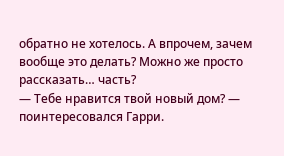обратно не хотелось. А впрочем, зачем вообще это делать? Можно же просто рассказать… часть?
— Тебе нравится твой новый дом? — поинтересовался Гарри.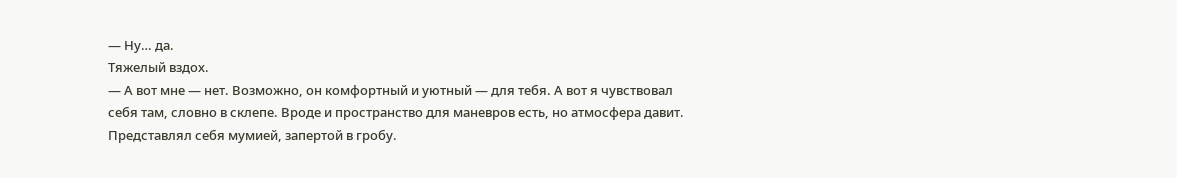— Ну… да.
Тяжелый вздох.
— А вот мне — нет. Возможно, он комфортный и уютный — для тебя. А вот я чувствовал себя там, словно в склепе. Вроде и пространство для маневров есть, но атмосфера давит. Представлял себя мумией, запертой в гробу.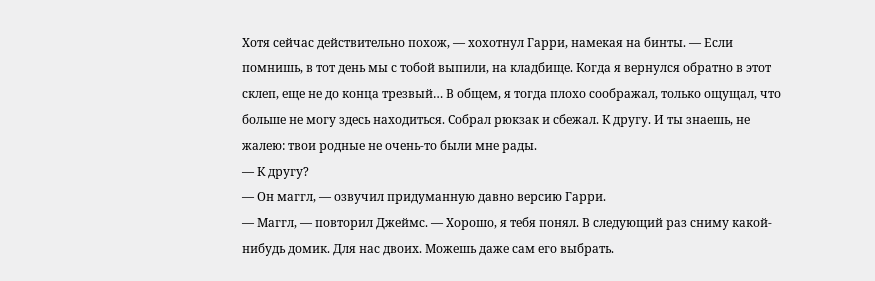Хотя сейчас действительно похож, — хохотнул Гарри, намекая на бинты. — Если помнишь, в тот день мы с тобой выпили, на кладбище. Когда я вернулся обратно в этот склеп, еще не до конца трезвый… В общем, я тогда плохо соображал, только ощущал, что больше не могу здесь находиться. Собрал рюкзак и сбежал. К другу. И ты знаешь, не жалею: твои родные не очень-то были мне рады.
— К другу?
— Он маггл, — озвучил придуманную давно версию Гарри.
— Маггл, — повторил Джеймс. — Хорошо, я тебя понял. В следующий раз сниму какой-нибудь домик. Для нас двоих. Можешь даже сам его выбрать.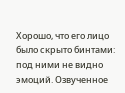Хорошо, что его лицо было скрыто бинтами: под ними не видно эмоций. Озвученное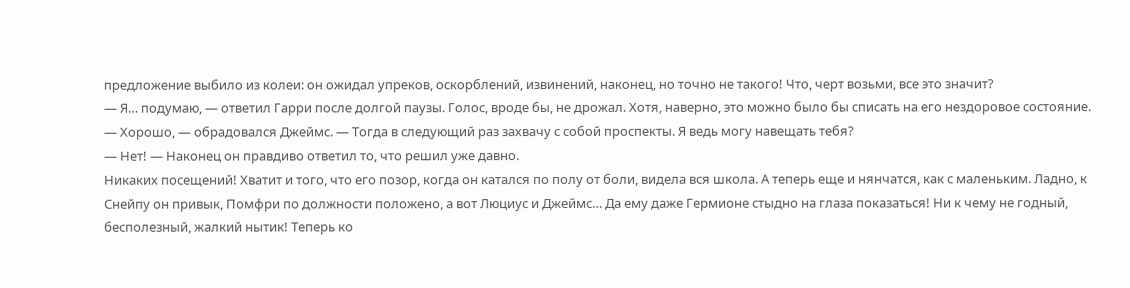предложение выбило из колеи: он ожидал упреков, оскорблений, извинений, наконец, но точно не такого! Что, черт возьми, все это значит?
— Я… подумаю, — ответил Гарри после долгой паузы. Голос, вроде бы, не дрожал. Хотя, наверно, это можно было бы списать на его нездоровое состояние.
— Хорошо, — обрадовался Джеймс. — Тогда в следующий раз захвачу с собой проспекты. Я ведь могу навещать тебя?
— Нет! — Наконец он правдиво ответил то, что решил уже давно.
Никаких посещений! Хватит и того, что его позор, когда он катался по полу от боли, видела вся школа. А теперь еще и нянчатся, как с маленьким. Ладно, к Снейпу он привык, Помфри по должности положено, а вот Люциус и Джеймс… Да ему даже Гермионе стыдно на глаза показаться! Ни к чему не годный, бесполезный, жалкий нытик! Теперь ко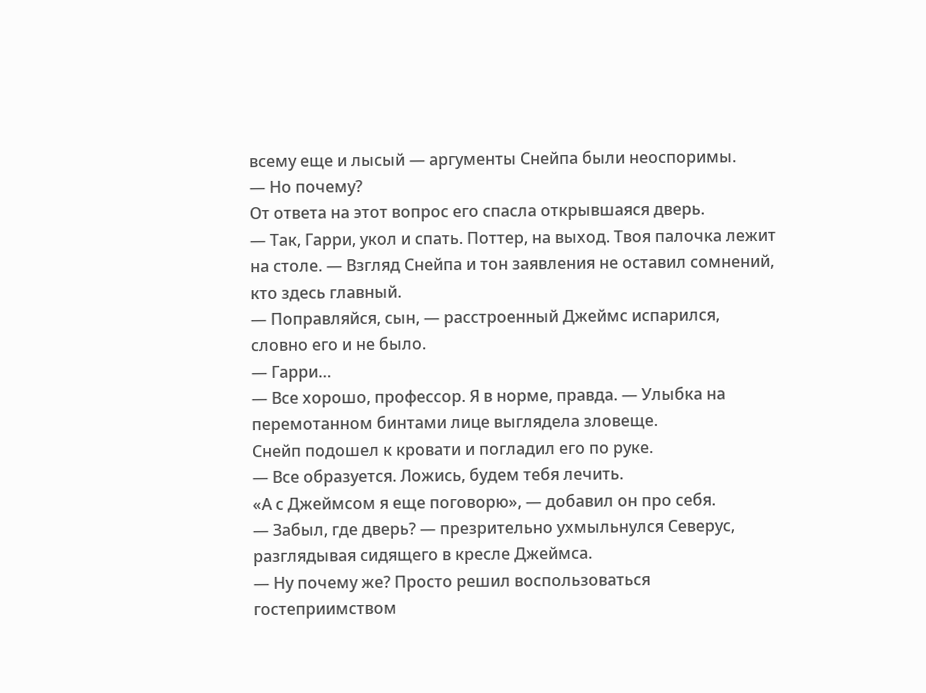всему еще и лысый — аргументы Снейпа были неоспоримы.
— Но почему?
От ответа на этот вопрос его спасла открывшаяся дверь.
— Так, Гарри, укол и спать. Поттер, на выход. Твоя палочка лежит на столе. — Взгляд Снейпа и тон заявления не оставил сомнений, кто здесь главный.
— Поправляйся, сын, — расстроенный Джеймс испарился, словно его и не было.
— Гарри…
— Все хорошо, профессор. Я в норме, правда. — Улыбка на перемотанном бинтами лице выглядела зловеще.
Снейп подошел к кровати и погладил его по руке.
— Все образуется. Ложись, будем тебя лечить.
«А с Джеймсом я еще поговорю», — добавил он про себя.
— Забыл, где дверь? — презрительно ухмыльнулся Северус, разглядывая сидящего в кресле Джеймса.
— Ну почему же? Просто решил воспользоваться гостеприимством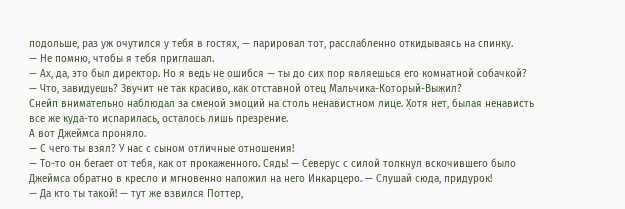подольше, раз уж очутился у тебя в гостях, — парировал тот, расслабленно откидываясь на спинку.
— Не помню, чтобы я тебя приглашал.
— Ах, да, это был директор. Но я ведь не ошибся — ты до сих пор являешься его комнатной собачкой?
— Что, завидуешь? Звучит не так красиво, как отставной отец Мальчика-Который-Выжил?
Снейп внимательно наблюдал за сменой эмоций на столь ненавистном лице. Хотя нет, былая ненависть все же куда-то испарилась, осталось лишь презрение.
А вот Джеймса проняло.
— С чего ты взял? У нас с сыном отличные отношения!
— То-то он бегает от тебя, как от прокаженного. Сядь! — Северус с силой толкнул вскочившего было Джеймса обратно в кресло и мгновенно наложил на него Инкарцеро. — Слушай сюда, придурок!
— Да кто ты такой! — тут же взвился Поттер,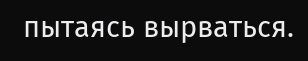пытаясь вырваться.